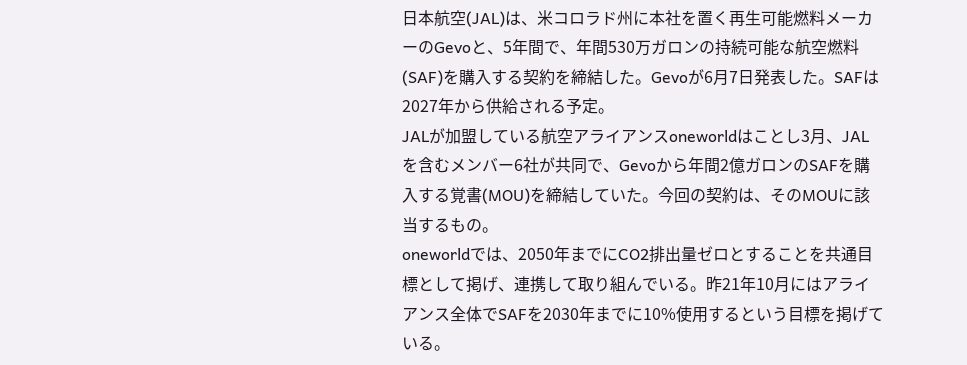日本航空(JAL)は、米コロラド州に本社を置く再生可能燃料メーカーのGevoと、5年間で、年間530万ガロンの持続可能な航空燃料(SAF)を購入する契約を締結した。Gevoが6月7日発表した。SAFは2027年から供給される予定。
JALが加盟している航空アライアンスoneworldはことし3月、JALを含むメンバー6社が共同で、Gevoから年間2億ガロンのSAFを購入する覚書(MOU)を締結していた。今回の契約は、そのMOUに該当するもの。
oneworldでは、2050年までにCO2排出量ゼロとすることを共通目標として掲げ、連携して取り組んでいる。昨21年10月にはアライアンス全体でSAFを2030年までに10%使用するという目標を掲げている。